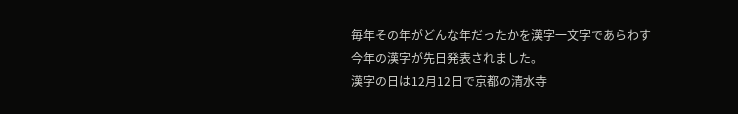毎年その年がどんな年だったかを漢字一文字であらわす
今年の漢字が先日発表されました。
漢字の日は12月12日で京都の清水寺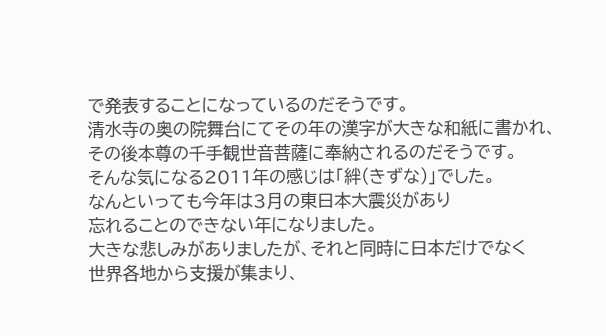で発表することになっているのだそうです。
清水寺の奥の院舞台にてその年の漢字が大きな和紙に書かれ、
その後本尊の千手観世音菩薩に奉納されるのだそうです。
そんな気になる2011年の感じは「絆(きずな)」でした。
なんといっても今年は3月の東日本大震災があり
忘れることのできない年になりました。
大きな悲しみがありましたが、それと同時に日本だけでなく
世界各地から支援が集まり、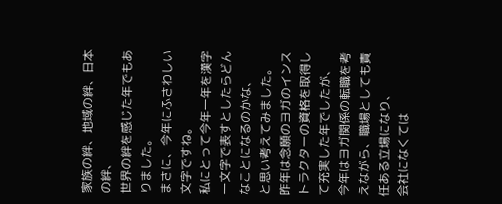家族の絆、地域の絆、日本の絆、
世界の絆を感じた年でもありました。
まさに、今年にふさわしい文字ですね。
私にとって今年一年を漢字一文字で表すとしたらどんなことになるのかな、
と思い考えてみました。
昨年は念願のヨガのインストラクターの資格を取得して充実した年でしたが、
今年はヨガ関係の転職を考えながら、職場としても責任ある立場になり、
会社になくては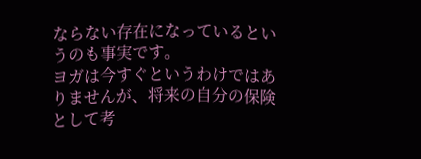ならない存在になっているというのも事実です。
ヨガは今すぐというわけではありませんが、将来の自分の保険として考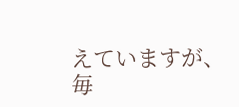えていますが、
毎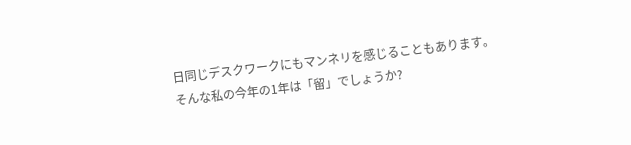日同じデスクワークにもマンネリを感じることもあります。
そんな私の今年の1年は「留」でしょうか?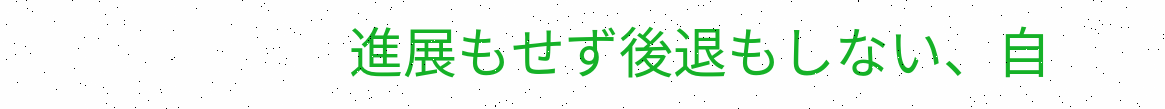進展もせず後退もしない、自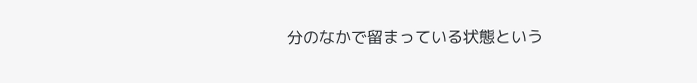分のなかで留まっている状態という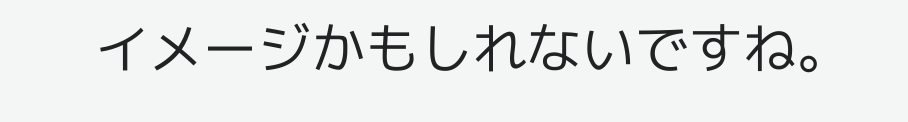イメージかもしれないですね。